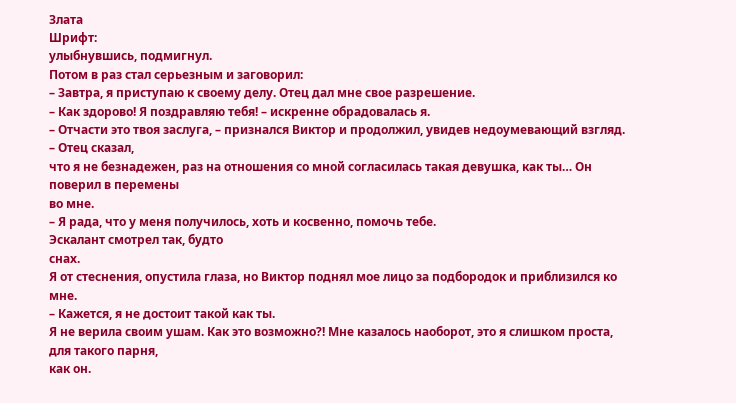Злата
Шрифт:
улыбнувшись, подмигнул.
Потом в раз стал серьезным и заговорил:
– Завтра, я приступаю к своему делу. Отец дал мне свое разрешение.
– Как здорово! Я поздравляю тебя! – искренне обрадовалась я.
– Отчасти это твоя заслуга, – признался Виктор и продолжил, увидев недоумевающий взгляд.
– Отец сказал,
что я не безнадежен, раз на отношения со мной согласилась такая девушка, как ты… Он поверил в перемены
во мне.
– Я рада, что у меня получилось, хоть и косвенно, помочь тебе.
Эскалант смотрел так, будто
снах.
Я от стеснения, опустила глаза, но Виктор поднял мое лицо за подбородок и приблизился ко мне.
– Кажется, я не достоит такой как ты.
Я не верила своим ушам. Как это возможно?! Мне казалось наоборот, это я слишком проста, для такого парня,
как он.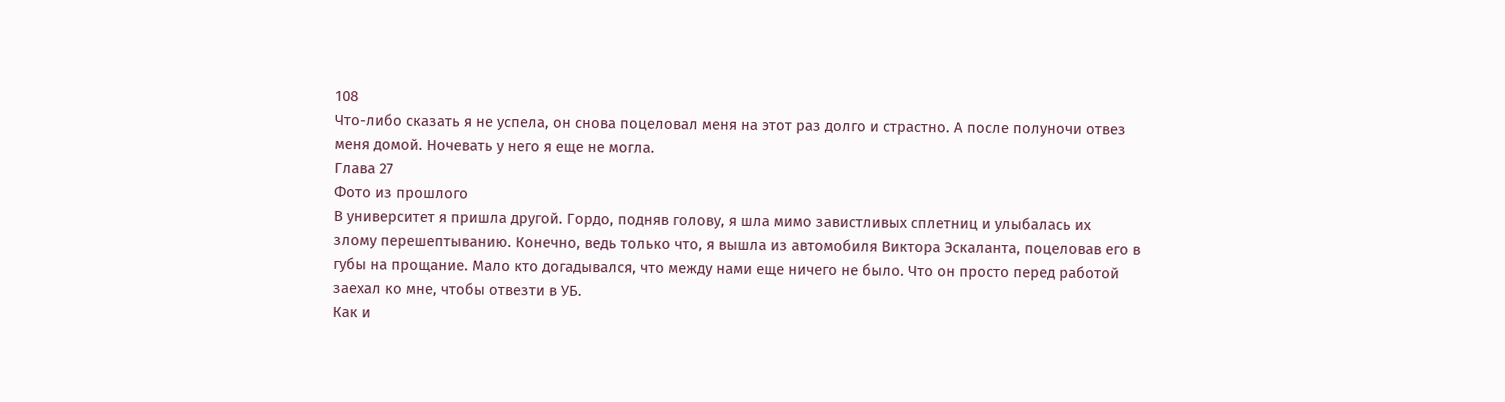108
Что-либо сказать я не успела, он снова поцеловал меня на этот раз долго и страстно. А после полуночи отвез
меня домой. Ночевать у него я еще не могла.
Глава 27
Фото из прошлого
В университет я пришла другой. Гордо, подняв голову, я шла мимо завистливых сплетниц и улыбалась их
злому перешептыванию. Конечно, ведь только что, я вышла из автомобиля Виктора Эскаланта, поцеловав его в
губы на прощание. Мало кто догадывался, что между нами еще ничего не было. Что он просто перед работой
заехал ко мне, чтобы отвезти в УБ.
Как и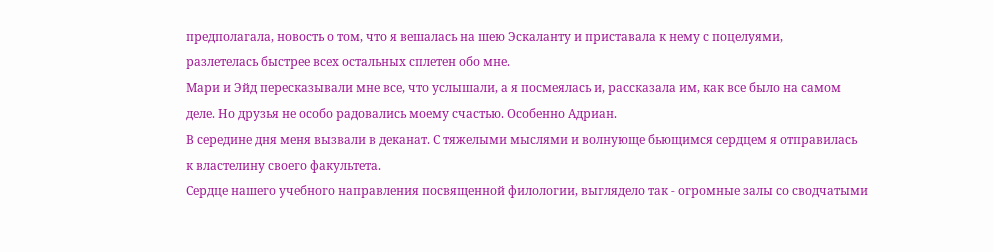предполагала, новость о том, что я вешалась на шею Эскаланту и приставала к нему с поцелуями,
разлетелась быстрее всех остальных сплетен обо мне.
Мари и Эйд пересказывали мне все, что услышали, а я посмеялась и, рассказала им, как все было на самом
деле. Но друзья не особо радовались моему счастью. Особенно Адриан.
В середине дня меня вызвали в деканат. С тяжелыми мыслями и волнующе бьющимся сердцем я отправилась
к властелину своего факультета.
Сердце нашего учебного направления посвященной филологии, выглядело так - огромные залы со сводчатыми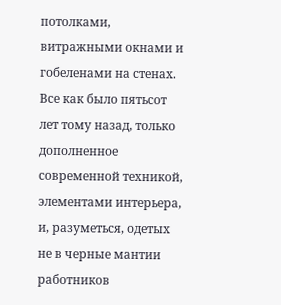потолками, витражными окнами и гобеленами на стенах. Все как было пятьсот лет тому назад, только
дополненное современной техникой, элементами интерьера, и, разуметься, одетых не в черные мантии
работников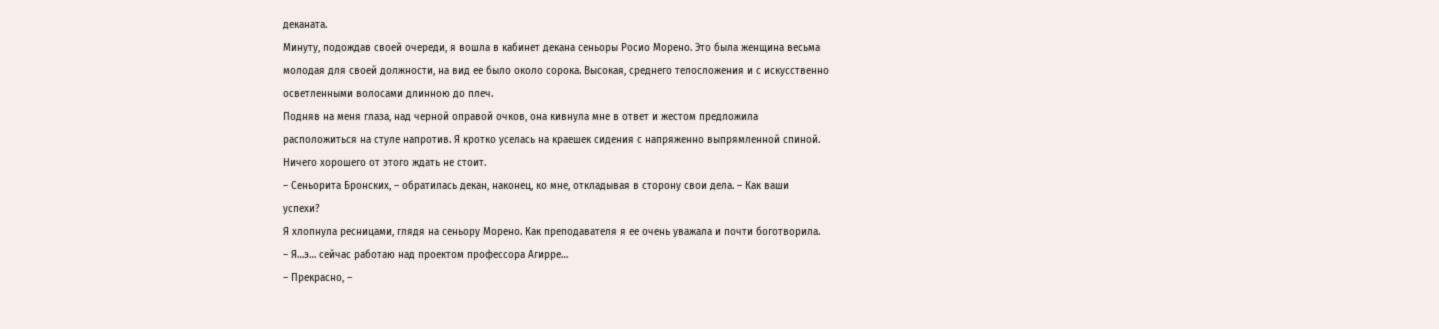деканата.
Минуту, подождав своей очереди, я вошла в кабинет декана сеньоры Росио Морено. Это была женщина весьма
молодая для своей должности, на вид ее было около сорока. Высокая, среднего телосложения и с искусственно
осветленными волосами длинною до плеч.
Подняв на меня глаза, над черной оправой очков, она кивнула мне в ответ и жестом предложила
расположиться на стуле напротив. Я кротко уселась на краешек сидения с напряженно выпрямленной спиной.
Ничего хорошего от этого ждать не стоит.
– Сеньорита Бронских, – обратилась декан, наконец, ко мне, откладывая в сторону свои дела. – Как ваши
успехи?
Я хлопнула ресницами, глядя на сеньору Морено. Как преподавателя я ее очень уважала и почти боготворила.
– Я…э… сейчас работаю над проектом профессора Агирре…
– Прекрасно, –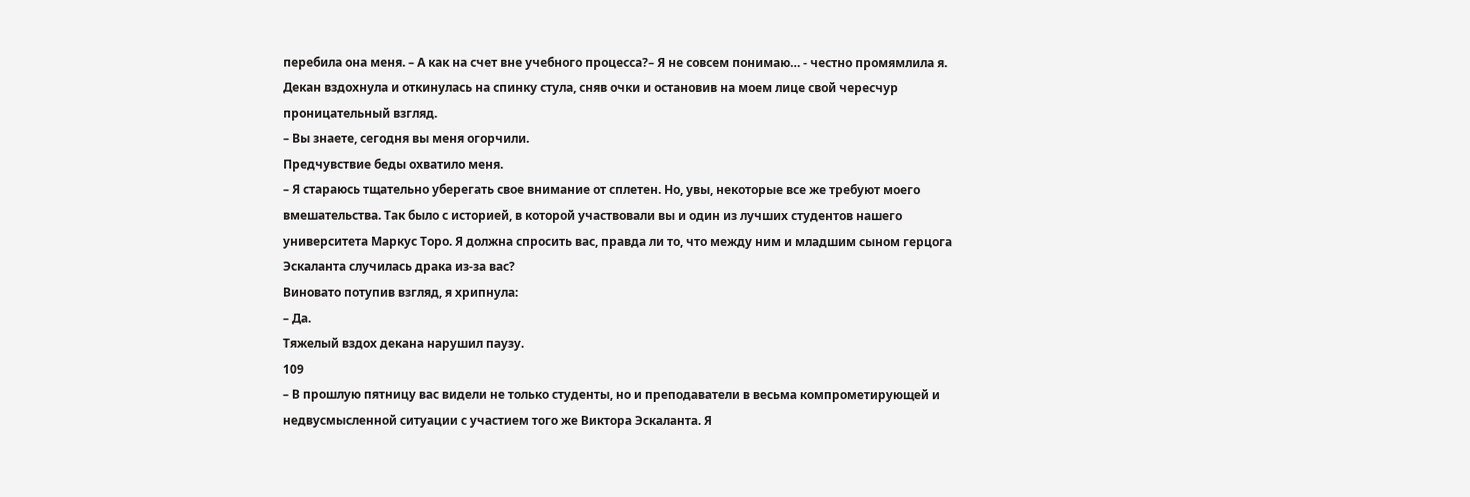перебила она меня. – А как на счет вне учебного процесса?– Я не совсем понимаю… - честно промямлила я.
Декан вздохнула и откинулась на спинку стула, сняв очки и остановив на моем лице свой чересчур
проницательный взгляд.
– Вы знаете, сегодня вы меня огорчили.
Предчувствие беды охватило меня.
– Я стараюсь тщательно уберегать свое внимание от сплетен. Но, увы, некоторые все же требуют моего
вмешательства. Так было с историей, в которой участвовали вы и один из лучших студентов нашего
университета Маркус Торо. Я должна спросить вас, правда ли то, что между ним и младшим сыном герцога
Эскаланта случилась драка из-за вас?
Виновато потупив взгляд, я хрипнула:
– Да.
Тяжелый вздох декана нарушил паузу.
109
– В прошлую пятницу вас видели не только студенты, но и преподаватели в весьма компрометирующей и
недвусмысленной ситуации с участием того же Виктора Эскаланта. Я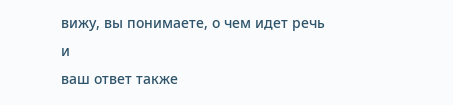вижу, вы понимаете, о чем идет речь и
ваш ответ также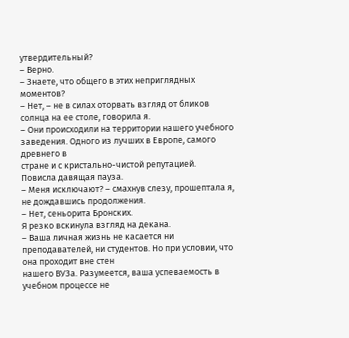утвердительный?
– Верно.
– Знаете, что общего в этих неприглядных моментов?
– Нет, – не в силах оторвать взгляд от бликов солнца на ее столе, говорила я.
– Они происходили на территории нашего учебного заведения. Одного из лучших в Европе, самого древнего в
стране и с кристально-чистой репутацией.
Повисла давящая пауза.
– Меня исключают? – смахнув слезу, прошептала я, не дождавшись продолжения.
– Нет, сеньорита Бронских.
Я резко вскинула взгляд на декана.
– Ваша личная жизнь не касается ни преподавателей, ни студентов. Но при условии, что она проходит вне стен
нашего ВУЗа. Разумеется, ваша успеваемость в учебном процессе не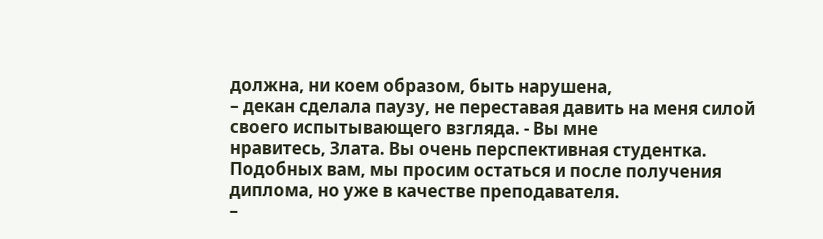должна, ни коем образом, быть нарушена,
– декан сделала паузу, не переставая давить на меня силой своего испытывающего взгляда. - Вы мне
нравитесь, Злата. Вы очень перспективная студентка. Подобных вам, мы просим остаться и после получения
диплома, но уже в качестве преподавателя.
–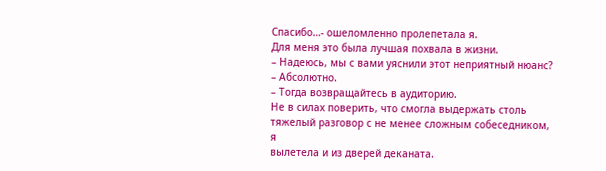Спасибо…- ошеломленно пролепетала я.
Для меня это была лучшая похвала в жизни.
– Надеюсь, мы с вами уяснили этот неприятный нюанс?
– Абсолютно.
– Тогда возвращайтесь в аудиторию.
Не в силах поверить, что смогла выдержать столь тяжелый разговор с не менее сложным собеседником, я
вылетела и из дверей деканата.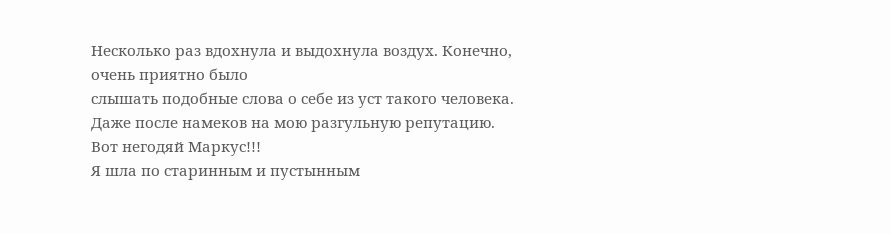Несколько раз вдохнула и выдохнула воздух. Конечно, очень приятно было
слышать подобные слова о себе из уст такого человека. Даже после намеков на мою разгульную репутацию.
Вот негодяй Маркус!!!
Я шла по старинным и пустынным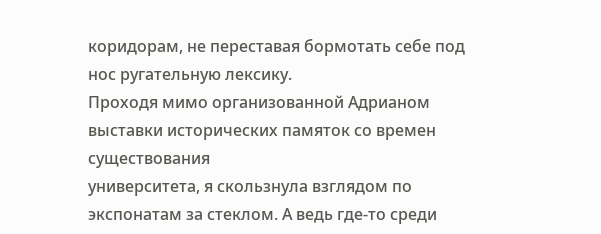коридорам, не переставая бормотать себе под нос ругательную лексику.
Проходя мимо организованной Адрианом выставки исторических памяток со времен существования
университета, я скользнула взглядом по экспонатам за стеклом. А ведь где-то среди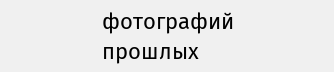фотографий прошлых